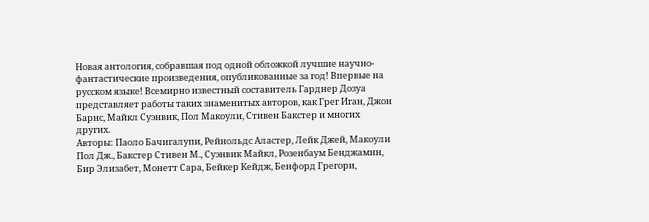Новая антология, собравшая под одной обложкой лучшие научно-фантастические произведения, опубликованные за год! Впервые на русском языке! Всемирно известный составитель Гарднер Дозуа представляет работы таких знаменитых авторов, как Грег Иган, Джон Барнс, Майкл Суэнвик, Пол Макоули, Стивен Бакстер и многих других.
Авторы: Паоло Бачигалупи, Рейнольдс Аластер, Лейк Джей, Макоули Пол Дж., Бакстер Стивен М., Суэнвик Майкл, Розенбаум Бенджамин, Бир Элизабет, Монетт Сара, Бейкер Кейдж, Бенфорд Грегори,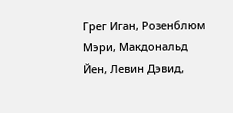Грег Иган, Розенблюм Мэри, Макдональд Йен, Левин Дэвид,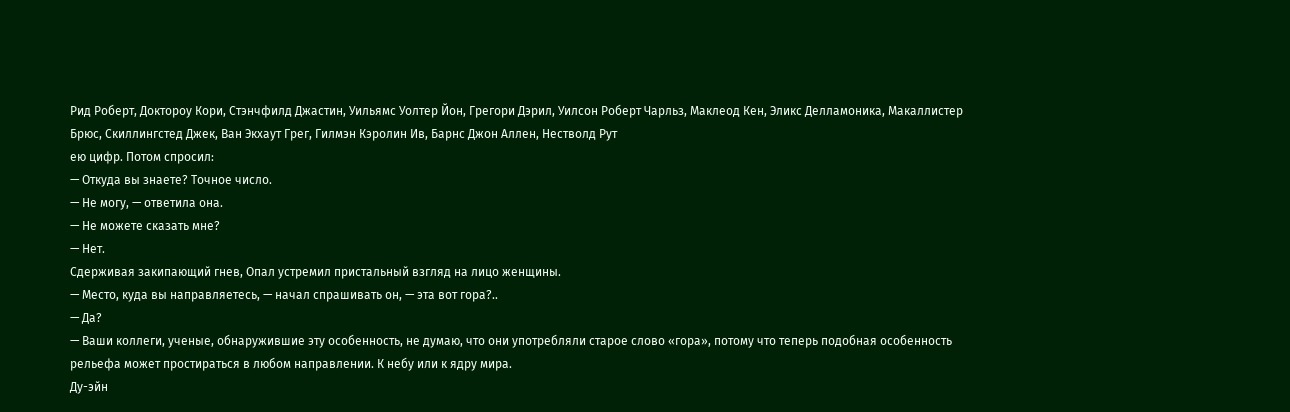Рид Роберт, Доктороу Кори, Стэнчфилд Джастин, Уильямс Уолтер Йон, Грегори Дэрил, Уилсон Роберт Чарльз, Маклеод Кен, Эликс Делламоника, Макаллистер Брюс, Скиллингстед Джек, Ван Экхаут Грег, Гилмэн Кэролин Ив, Барнс Джон Аллен, Нестволд Рут
ею цифр. Потом спросил:
— Откуда вы знаете? Точное число.
— Не могу, — ответила она.
— Не можете сказать мне?
— Нет.
Сдерживая закипающий гнев, Опал устремил пристальный взгляд на лицо женщины.
— Место, куда вы направляетесь, — начал спрашивать он, — эта вот гора?..
— Да?
— Ваши коллеги, ученые, обнаружившие эту особенность, не думаю, что они употребляли старое слово «гора», потому что теперь подобная особенность рельефа может простираться в любом направлении. К небу или к ядру мира.
Ду-эйн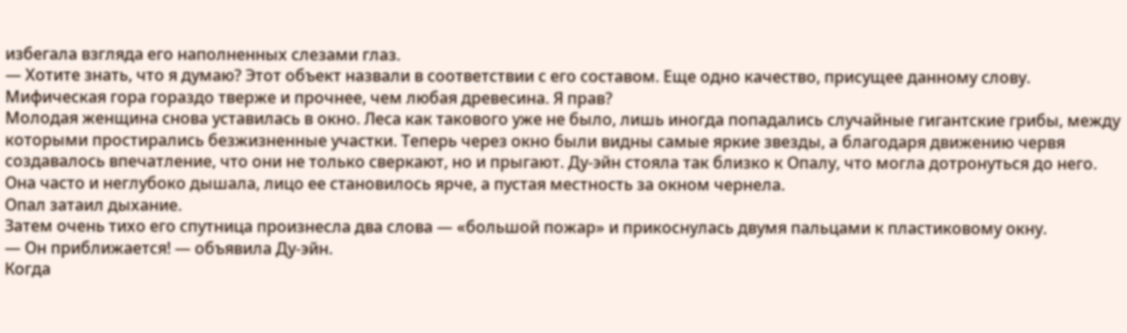избегала взгляда его наполненных слезами глаз.
— Хотите знать, что я думаю? Этот объект назвали в соответствии с его составом. Еще одно качество, присущее данному слову. Мифическая гора гораздо тверже и прочнее, чем любая древесина. Я прав?
Молодая женщина снова уставилась в окно. Леса как такового уже не было, лишь иногда попадались случайные гигантские грибы, между которыми простирались безжизненные участки. Теперь через окно были видны самые яркие звезды, а благодаря движению червя создавалось впечатление, что они не только сверкают, но и прыгают. Ду-эйн стояла так близко к Опалу, что могла дотронуться до него. Она часто и неглубоко дышала, лицо ее становилось ярче, а пустая местность за окном чернела.
Опал затаил дыхание.
Затем очень тихо его спутница произнесла два слова — «большой пожар» и прикоснулась двумя пальцами к пластиковому окну.
— Он приближается! — объявила Ду-эйн.
Когда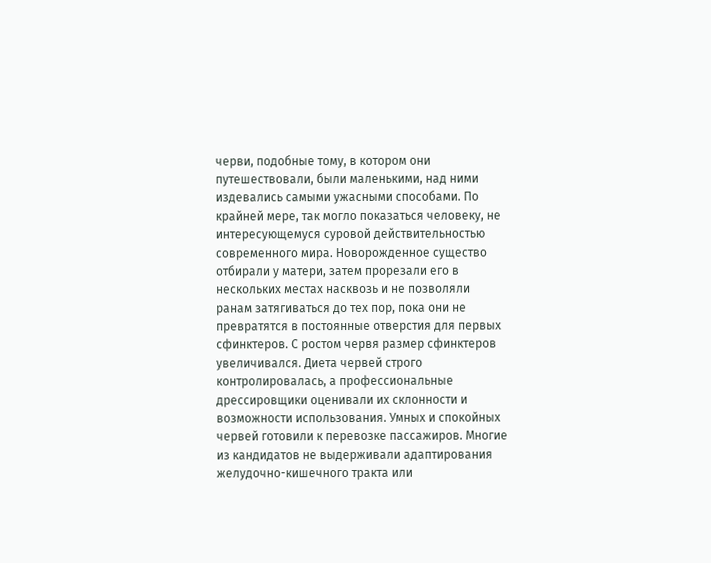черви, подобные тому, в котором они путешествовали, были маленькими, над ними издевались самыми ужасными способами. По крайней мере, так могло показаться человеку, не интересующемуся суровой действительностью современного мира. Новорожденное существо отбирали у матери, затем прорезали его в нескольких местах насквозь и не позволяли ранам затягиваться до тех пор, пока они не превратятся в постоянные отверстия для первых сфинктеров. С ростом червя размер сфинктеров увеличивался. Диета червей строго контролировалась, а профессиональные дрессировщики оценивали их склонности и возможности использования. Умных и спокойных червей готовили к перевозке пассажиров. Многие из кандидатов не выдерживали адаптирования желудочно-кишечного тракта или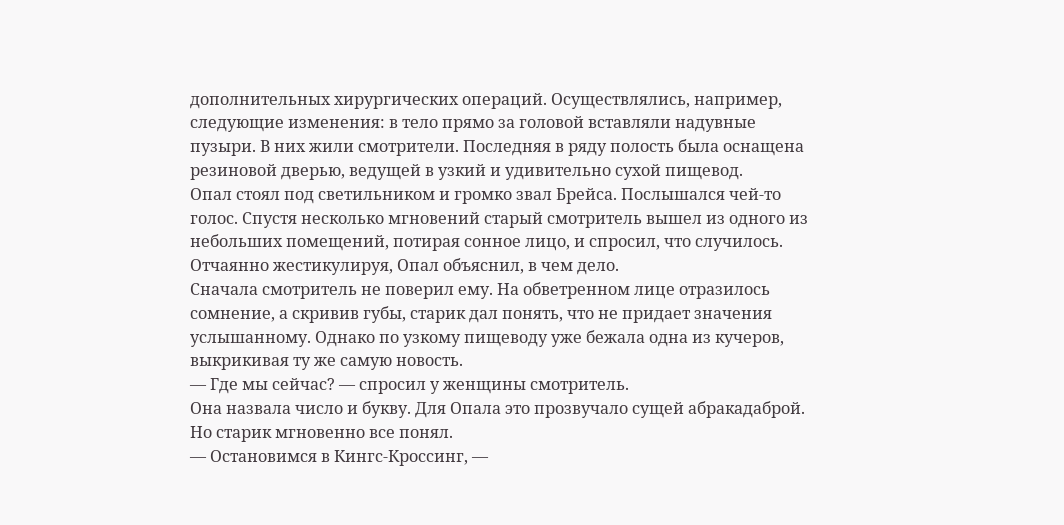дополнительных хирургических операций. Осуществлялись, например, следующие изменения: в тело прямо за головой вставляли надувные пузыри. В них жили смотрители. Последняя в ряду полость была оснащена резиновой дверью, ведущей в узкий и удивительно сухой пищевод.
Опал стоял под светильником и громко звал Брейса. Послышался чей-то голос. Спустя несколько мгновений старый смотритель вышел из одного из небольших помещений, потирая сонное лицо, и спросил, что случилось.
Отчаянно жестикулируя, Опал объяснил, в чем дело.
Сначала смотритель не поверил ему. На обветренном лице отразилось сомнение, а скривив губы, старик дал понять, что не придает значения услышанному. Однако по узкому пищеводу уже бежала одна из кучеров, выкрикивая ту же самую новость.
— Где мы сейчас? — спросил у женщины смотритель.
Она назвала число и букву. Для Опала это прозвучало сущей абракадаброй.
Но старик мгновенно все понял.
— Остановимся в Кингс-Кроссинг, —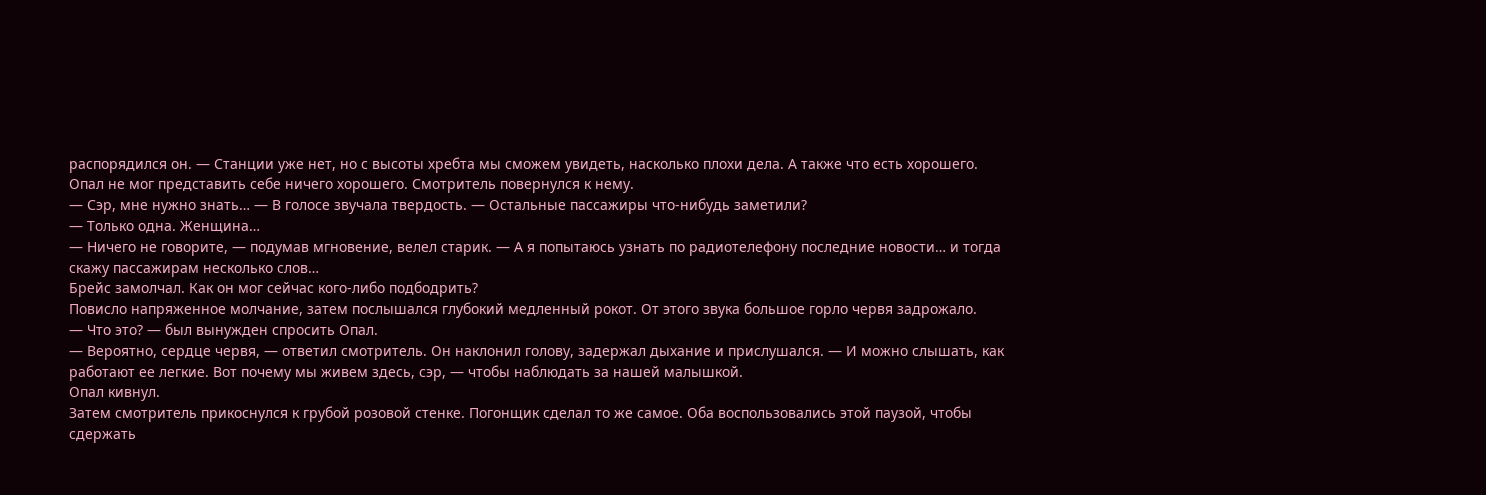распорядился он. — Станции уже нет, но с высоты хребта мы сможем увидеть, насколько плохи дела. А также что есть хорошего.
Опал не мог представить себе ничего хорошего. Смотритель повернулся к нему.
— Сэр, мне нужно знать… — В голосе звучала твердость. — Остальные пассажиры что-нибудь заметили?
— Только одна. Женщина…
— Ничего не говорите, — подумав мгновение, велел старик. — А я попытаюсь узнать по радиотелефону последние новости… и тогда скажу пассажирам несколько слов…
Брейс замолчал. Как он мог сейчас кого-либо подбодрить?
Повисло напряженное молчание, затем послышался глубокий медленный рокот. От этого звука большое горло червя задрожало.
— Что это? — был вынужден спросить Опал.
— Вероятно, сердце червя, — ответил смотритель. Он наклонил голову, задержал дыхание и прислушался. — И можно слышать, как работают ее легкие. Вот почему мы живем здесь, сэр, — чтобы наблюдать за нашей малышкой.
Опал кивнул.
Затем смотритель прикоснулся к грубой розовой стенке. Погонщик сделал то же самое. Оба воспользовались этой паузой, чтобы сдержать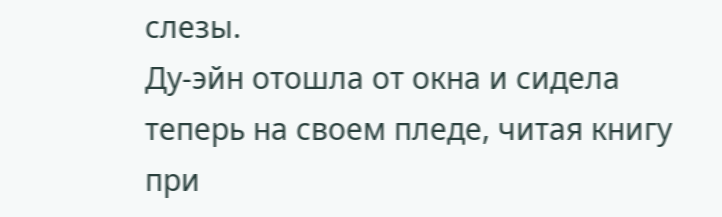слезы.
Ду-эйн отошла от окна и сидела теперь на своем пледе, читая книгу при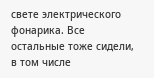свете электрического фонарика. Все остальные тоже сидели, в том числе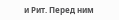и Рит. Перед ним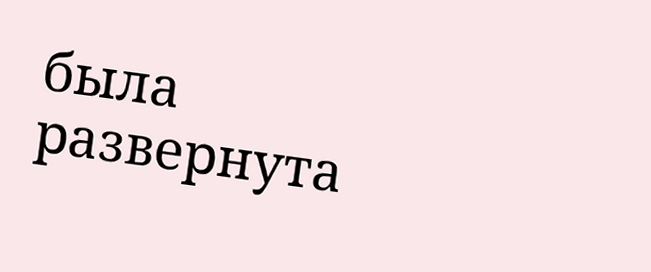была развернута